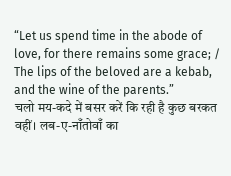“Let us spend time in the abode of love, for there remains some grace; / The lips of the beloved are a kebab, and the wine of the parents.”
चलो मय-कदे में बसर करें कि रही है कुछ बरकत वहीं। लब-ए-नाँतोवाँ का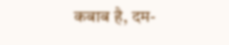कबाब है, दम-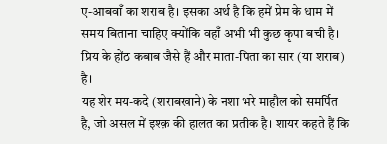ए-आबवाँ का शराब है। इसका अर्थ है कि हमें प्रेम के धाम में समय बिताना चाहिए क्योंकि वहाँ अभी भी कुछ कृपा बची है। प्रिय के होंठ कबाब जैसे हैं और माता-पिता का सार (या शराब) है।
यह शेर मय-कदे (शराबखाने) के नशा भरे माहौल को समर्पित है, जो असल में इश्क़ की हालत का प्रतीक है। शायर कहते हैं कि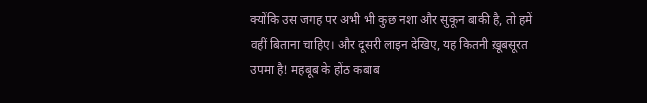क्योंकि उस जगह पर अभी भी कुछ नशा और सुकून बाकी है, तो हमें वहीं बिताना चाहिए। और दूसरी लाइन देखिए, यह कितनी ख़ूबसूरत उपमा है! महबूब के होंठ कबाब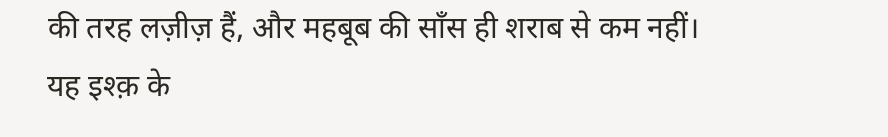की तरह लज़ीज़ हैं, और महबूब की साँस ही शराब से कम नहीं। यह इश्क़ के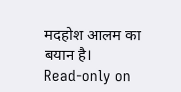मदहोश आलम का बयान है।
Read-only on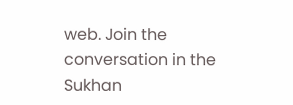web. Join the conversation in the Sukhan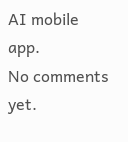AI mobile app.
No comments yet.